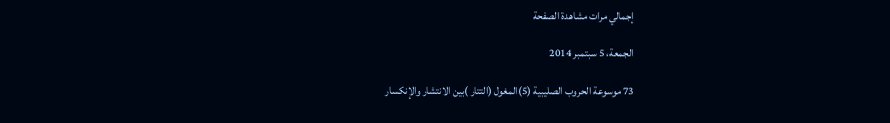إجمالي مرات مشاهدة الصفحة

الجمعة، 5 سبتمبر 2014

73 موسوعة الحروب الصليبية (5)المغول (التتار )بين الانتشار والإنكسار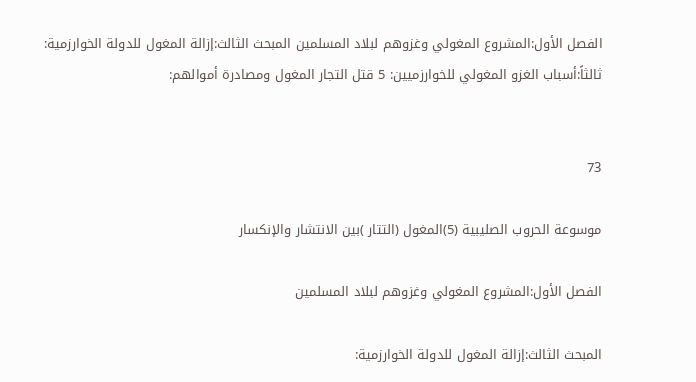الفصل الأول:المشروع المغولي وغزوهم لبلاد المسلمين المبحث الثالث:إزالة المغول للدولة الخوارزمية: ثالثاً:أسباب الغزو المغولي للخوارزميين: 5 قتل التجار المغول ومصادرة أموالهم:


73

موسوعة الحروب الصليبية (5)المغول (التتار )بين الانتشار والإنكسار

الفصل الأول:المشروع المغولي وغزوهم لبلاد المسلمين

المبحث الثالث:إزالة المغول للدولة الخوارزمية: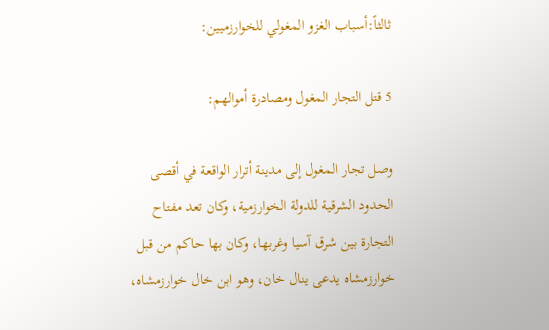ثالثاً:أسباب الغزو المغولي للخوارزميين:

5 قتل التجار المغول ومصادرة أموالهم:

وصل تجار المغول إلى مدينة أترار الواقعة في أقصى الحدود الشرقية للدولة الخوارزمية، وكان تعد مفتاح التجارة بين شرق آسيا وغربها، وكان بها حاكم من قبل خوارزمشاه يدعى ينال خان، وهو ابن خال خوارزمشاه،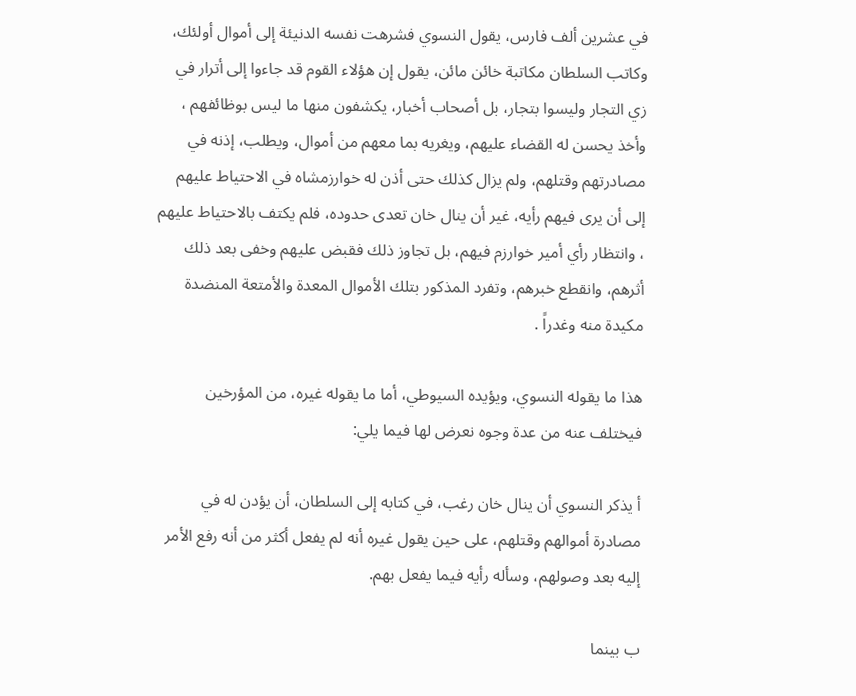في عشرين ألف فارس، يقول النسوي فشرهت نفسه الدنيئة إلى أموال أولئك، وكاتب السلطان مكاتبة خائن مائن، يقول إن هؤلاء القوم قد جاءوا إلى أترار في زي التجار وليسوا بتجار، بل أصحاب أخبار، يكشفون منها ما ليس بوظائفهم ، وأخذ يحسن له القضاء عليهم، ويغريه بما معهم من أموال، ويطلب، إذنه في مصادرتهم وقتلهم، ولم يزال كذلك حتى أذن له خوارزمشاه في الاحتياط عليهم إلى أن يرى فيهم رأيه، غير أن ينال خان تعدى حدوده، فلم يكتف بالاحتياط عليهم ، وانتظار رأي أمير خوارزم فيهم، بل تجاوز ذلك فقبض عليهم وخفى بعد ذلك أثرهم، وانقطع خبرهم، وتفرد المذكور بتلك الأموال المعدة والأمتعة المنضدة مكيدة منه وغدراً .

هذا ما يقوله النسوي، ويؤيده السيوطي، أما ما يقوله غيره، من المؤرخين فيختلف عنه من عدة وجوه نعرض لها فيما يلي:

أ يذكر النسوي أن ينال خان رغب، في كتابه إلى السلطان، أن يؤدن له في مصادرة أموالهم وقتلهم، على حين يقول غيره أنه لم يفعل أكثر من أنه رفع الأمر إليه بعد وصولهم، وسأله رأيه فيما يفعل بهم.

ب بينما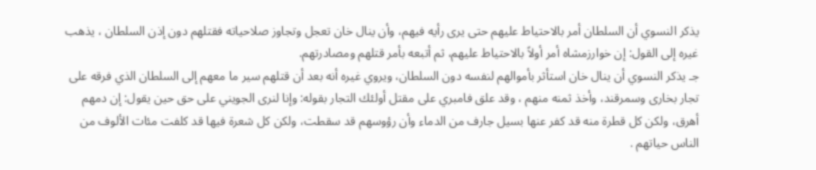يذكر النسوي أن السلطان أمر بالاحتياط عليهم حتى يرى رأيه فيهم، وأن ينال خان تعجل وتجاوز صلاحياته فقتلهم دون إذن السلطان ، يذهب غيره إلى القول: إن خوارزمشاه أمر أولاً بالاحتياط عليهم، ثم أتبعه بأمر قتلهم ومصادرتهم.
جـ يذكر النسوي أن ينال خان استأثر بأموالهم لنفسه دون السلطان، ويروي غيره أنه بعد أن قتلهم سير ما معهم إلى السلطان الذي فرقه على تجار بخارى وسمرقند، وأخذ ثمنه منهم ، وقد علق فامبري على مقتل أولئك التجار بقوله: وإنا لنرى الجويني على حق حين يقول: إن دمهم أهرق، ولكن كل قطرة منه قد كفر عنها بسيل جارف من الدماء وأن رؤوسهم قد سقطت، ولكن كل شعرة فيها قد كلفت مئات الألوف من الناس حياتهم .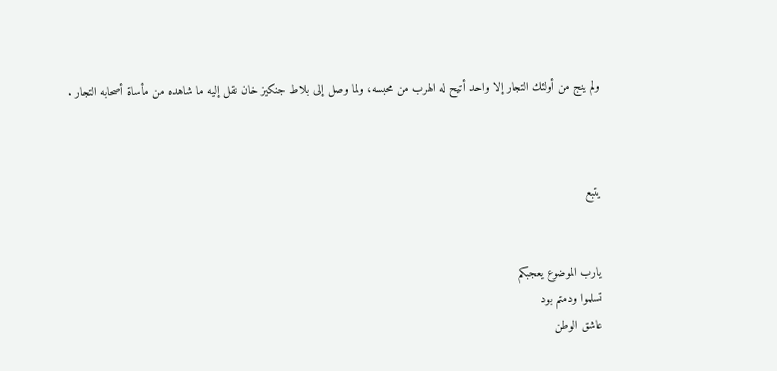ولم ينج من أولئك التجار إلا واحد أتيح له الهرب من محبسه، ولما وصل إلى بلاط جنكيز خان نقل إليه ما شاهده من مأساة أصحابه التجار .



يتبع


يارب الموضوع يعجبكم
تسلموا ودمتم بود
عاشق الوطن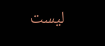ليست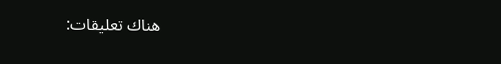هناك تعليقات: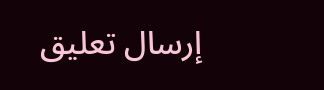إرسال تعليق